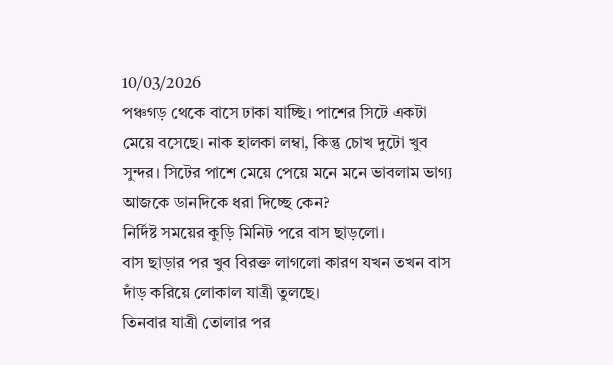10/03/2026
পঞ্চগড় থেকে বাসে ঢাকা যাচ্ছি। পাশের সিটে একটা মেয়ে বসেছে। নাক হালকা লম্বা, কিন্তু চোখ দুটো খুব সুন্দর। সিটের পাশে মেয়ে পেয়ে মনে মনে ভাবলাম ভাগ্য আজকে ডানদিকে ধরা দিচ্ছে কেন?
নির্দিষ্ট সময়ের কুড়ি মিনিট পরে বাস ছাড়লো।
বাস ছাড়ার পর খুব বিরক্ত লাগলো কারণ যখন তখন বাস দাঁড় করিয়ে লোকাল যাত্রী তুলছে।
তিনবার যাত্রী তোলার পর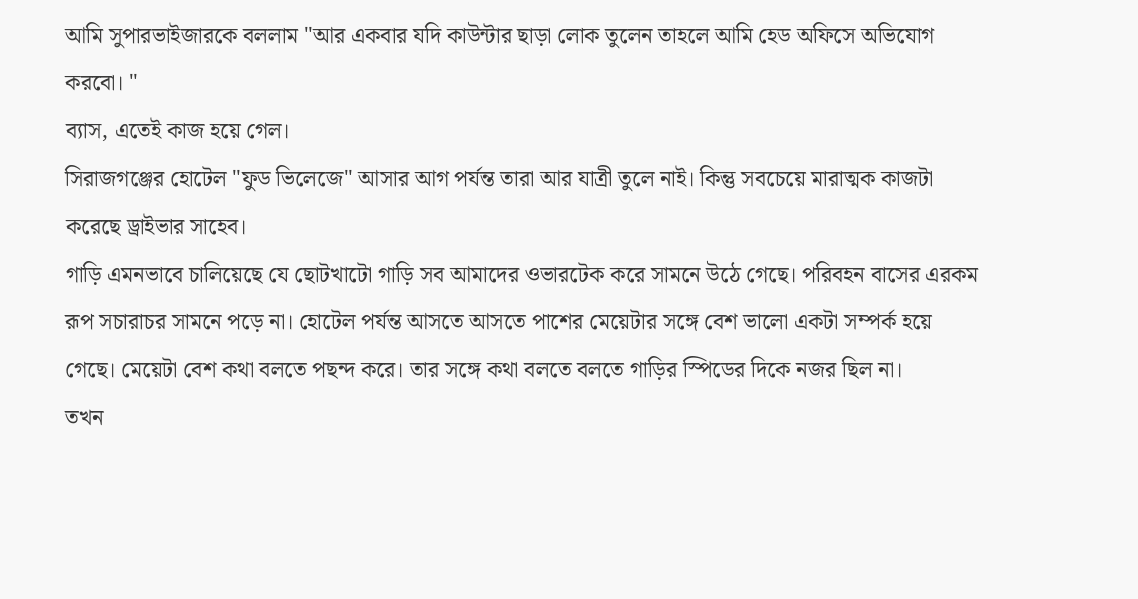আমি সুপারভাইজারকে বললাম "আর একবার যদি কাউন্টার ছাড়া লোক তুলেন তাহলে আমি হেড অফিসে অভিযোগ করবো। "
ব্যাস, এতেই কাজ হয়ে গেল।
সিরাজগঞ্জের হোটেল "ফুড ভিলেজে" আসার আগ পর্যন্ত তারা আর যাত্রী তুলে নাই। কিন্তু সবচেয়ে মারাত্মক কাজটা করেছে ড্রাইভার সাহেব।
গাড়ি এমনভাবে চালিয়েছে যে ছোটখাটো গাড়ি সব আমাদের ওভারটেক করে সামনে উঠে গেছে। পরিবহন বাসের এরকম রূপ সচারাচর সামনে পড়ে না। হোটেল পর্যন্ত আসতে আসতে পাশের মেয়েটার সঙ্গে বেশ ভালো একটা সম্পর্ক হয়ে গেছে। মেয়েটা বেশ কথা বলতে পছন্দ করে। তার সঙ্গে কথা বলতে বলতে গাড়ির স্পিডের দিকে নজর ছিল না।
তখন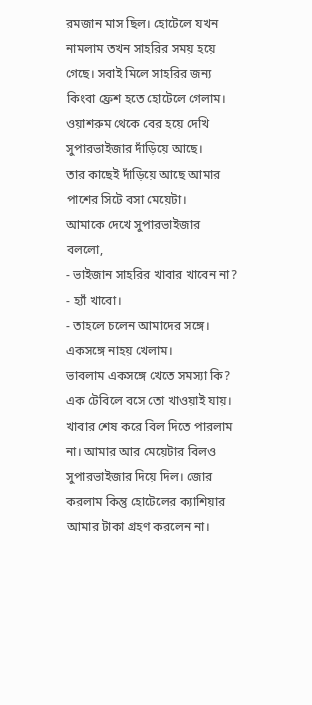রমজান মাস ছিল। হোটেলে যখন নামলাম তখন সাহরির সময় হয়ে গেছে। সবাই মিলে সাহরির জন্য কিংবা ফ্রেশ হতে হোটেলে গেলাম।
ওয়াশরুম থেকে বের হয়ে দেখি সুপারভাইজার দাঁড়িয়ে আছে।
তার কাছেই দাঁড়িয়ে আছে আমার পাশের সিটে বসা মেয়েটা।
আমাকে দেখে সুপারভাইজার বললো,
- ভাইজান সাহরির খাবার খাবেন না?
- হ্যাঁ খাবো।
- তাহলে চলেন আমাদের সঙ্গে। একসঙ্গে নাহয় খেলাম।
ভাবলাম একসঙ্গে খেতে সমস্যা কি? এক টেবিলে বসে তো খাওয়াই যায়।
খাবার শেষ করে বিল দিতে পারলাম না। আমার আর মেয়েটার বিলও সুপারভাইজার দিয়ে দিল। জোর করলাম কিন্তু হোটেলের ক্যাশিয়ার আমার টাকা গ্রহণ করলেন না।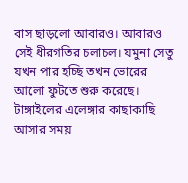বাস ছাড়লো আবারও। আবারও সেই ধীরগতির চলাচল। যমুনা সেতু যখন পার হচ্ছি তখন ভোরের আলো ফুটতে শুরু করেছে।
টাঙ্গাইলের এলেঙ্গার কাছাকাছি আসার সময়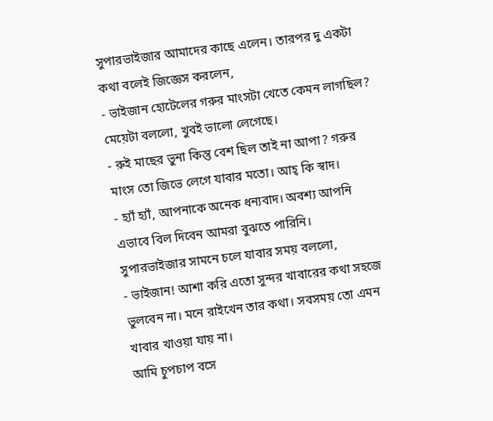সুপারভাইজার আমাদের কাছে এলেন। তারপর দু একটা কথা বলেই জিজ্ঞেস করলেন,
- ভাইজান হোটেলের গরুর মাংসটা খেতে কেমন লাগছিল?
মেয়েটা বললো, খুবই ভালো লেগেছে।
- রুই মাছের ভুনা কিন্তু বেশ ছিল তাই না আপা? গরুর মাংস তো জিভে লেগে যাবার মতো। আহ্ কি স্বাদ।
- হ্যাঁ হ্যাঁ, আপনাকে অনেক ধন্যবাদ। অবশ্য আপনি এভাবে বিল দিবেন আমরা বুঝতে পারিনি।
সুপারভাইজার সামনে চলে যাবার সময় বললো,
- ভাইজান! আশা করি এতো সুন্দর খাবারের কথা সহজে ভুলবেন না। মনে রাইখেন তার কথা। সবসময় তো এমন খাবার খাওয়া যায় না।
আমি চুপচাপ বসে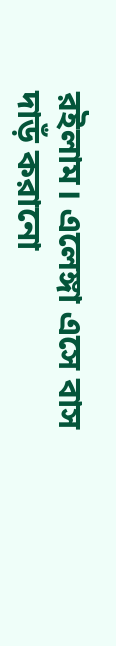রইলাম। এলেঙ্গা এসে বাস দাড়ঁ করানো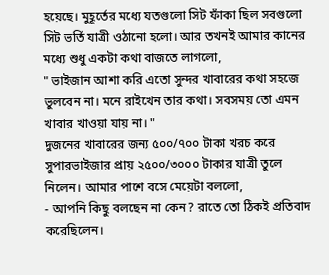হয়েছে। মুহূর্তের মধ্যে যতগুলো সিট ফাঁকা ছিল সবগুলো সিট ভর্তি যাত্রী ওঠানো হলো। আর তখনই আমার কানের মধ্যে শুধু একটা কথা বাজতে লাগলো,
" ভাইজান আশা করি এতো সুন্দর খাবারের কথা সহজে ভুলবেন না। মনে রাইখেন তার কথা। সবসময় তো এমন খাবার খাওয়া যায় না। "
দুজনের খাবারের জন্য ৫০০/৭০০ টাকা খরচ করে সুপারভাইজার প্রায় ২৫০০/৩০০০ টাকার যাত্রী তুলে নিলেন। আমার পাশে বসে মেয়েটা বললো,
- আপনি কিছু বলছেন না কেন? রাতে তো ঠিকই প্রতিবাদ করেছিলেন।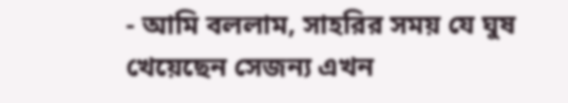- আমি বললাম, সাহরির সময় যে ঘুষ খেয়েছেন সেজন্য এখন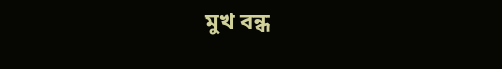মুখ বন্ধ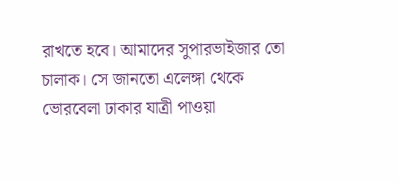রাখতে হবে। আমাদের সুপারভাইজার তো চালাক। সে জানতো এলেঙ্গা থেকে ভোরবেলা ঢাকার যাত্রী পাওয়া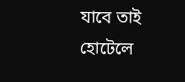যাবে তাই হোটেলে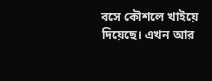বসে কৌশলে খাইয়ে দিয়েছে। এখন আর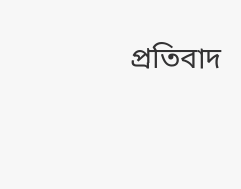প্রতিবাদ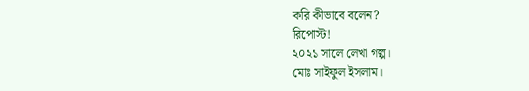করি কীভাবে বলেন?
রিপোস্ট!
২০২১ সালে লেখা গল্প।
মোঃ সাইফুল ইসলাম।